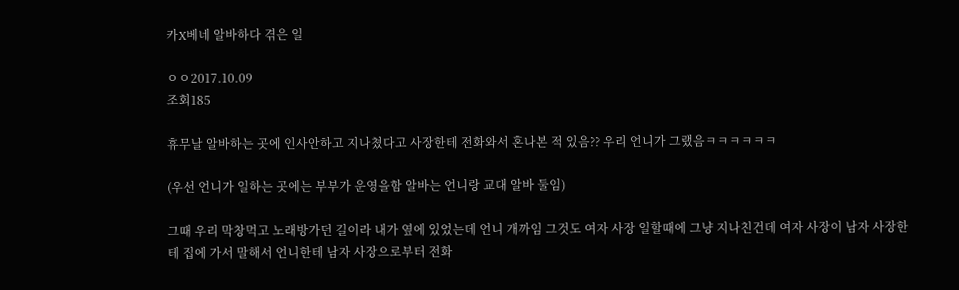카X베네 알바하다 겪은 일

ㅇㅇ2017.10.09
조회185

휴무날 알바하는 곳에 인사안하고 지나쳤다고 사장한테 전화와서 혼나본 적 있음?? 우리 언니가 그랬음ㅋㅋㅋㅋㅋㅋ

(우선 언니가 일하는 곳에는 부부가 운영을함 알바는 언니랑 교대 알바 둘임)

그때 우리 막창먹고 노래방가던 길이라 내가 옆에 있었는데 언니 개까임 그것도 여자 사장 일할때에 그냥 지나친건데 여자 사장이 남자 사장한테 집에 가서 말해서 언니한테 남자 사장으로부터 전화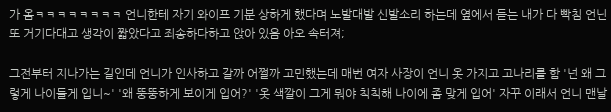가 옴ㅋㅋㅋㅋㅋㅋㅋㅋ 언니한테 자기 와이프 기분 상하게 했다며 노발대발 신발소리 하는데 옆에서 듣는 내가 다 빡침 언닌 또 거기다대고 생각이 짧았다고 죄송하다하고 앉아 있음 아오 속터져;

그전부터 지나가는 길인데 언니가 인사하고 갈까 어쩔까 고민했는데 매번 여자 사장이 언니 옷 가지고 고나리를 함 '넌 왜 그렇게 나이들게 입니~' '왜 뚱뚱하게 보이게 입어?' '옷 색깔이 그게 뭐야 칙칙해 나이에 좀 맞게 입어' 자꾸 이래서 언니 맨날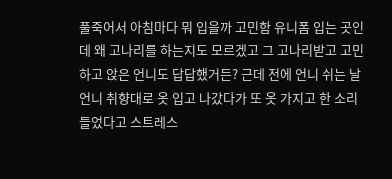풀죽어서 아침마다 뭐 입을까 고민함 유니폼 입는 곳인데 왜 고나리를 하는지도 모르겠고 그 고나리받고 고민하고 앉은 언니도 답답했거든? 근데 전에 언니 쉬는 날 언니 취향대로 옷 입고 나갔다가 또 옷 가지고 한 소리 들었다고 스트레스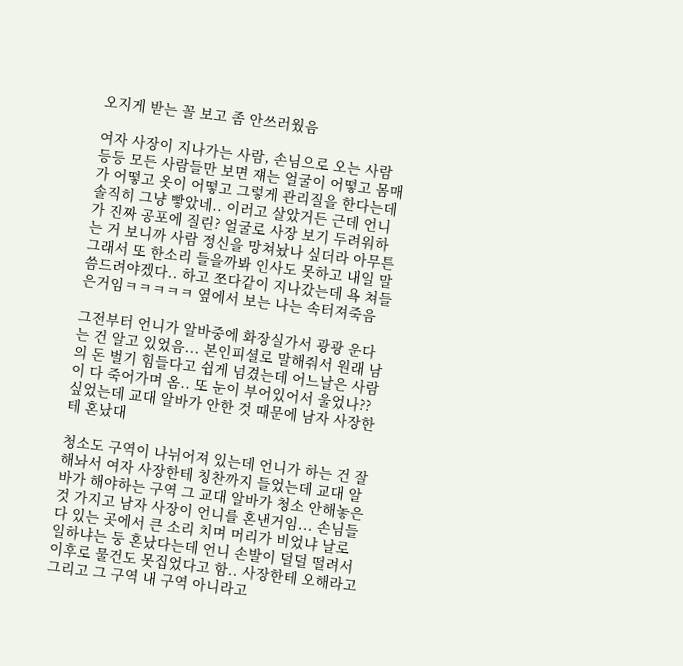오지게 받는 꼴 보고 좀 안쓰러웠음

여자 사장이 지나가는 사람, 손님으로 오는 사람 등등 모든 사람들만 보면 쟤는 얼굴이 어떻고 몸매가 어떻고 옷이 어떻고 그렇게 관리질을 한다는데 솔직히 그냥 빻았네.. 이러고 살았거든 근데 언니가 진짜 공포에 질린? 얼굴로 사장 보기 두려워하는 거 보니까 사람 정신을 망쳐놨나 싶더라 아무튼 그래서 또 한소리 들을까봐 인사도 못하고 내일 말씀드려야겠다.. 하고 쪼다같이 지나갔는데 욕 쳐들은거임ㅋㅋㅋㅋㅋ 옆에서 보는 나는 속터져죽음

그전부터 언니가 알바중에 화장실가서 광광 운다는 건 알고 있었음... 본인피셜로 말해줘서 원래 남의 돈 벌기 힘들다고 쉽게 넘겼는데 어느날은 사람이 다 죽어가며 옴.. 또 눈이 부어있어서 울었나?? 싶었는데 교대 알바가 안한 것 때문에 남자 사장한테 혼났대

청소도 구역이 나뉘어져 있는데 언니가 하는 건 잘해놔서 여자 사장한테 칭찬까지 들었는데 교대 알바가 해야하는 구역 그 교대 알바가 청소 안해놓은 것 가지고 남자 사장이 언니를 혼낸거임... 손님들 다 있는 곳에서 큰 소리 치며 머리가 비었냐 날로 일하냐는 둥 혼났다는데 언니 손발이 덜덜 떨려서 이후로 물건도 못집었다고 함.. 사장한테 오해라고 그리고 그 구역 내 구역 아니라고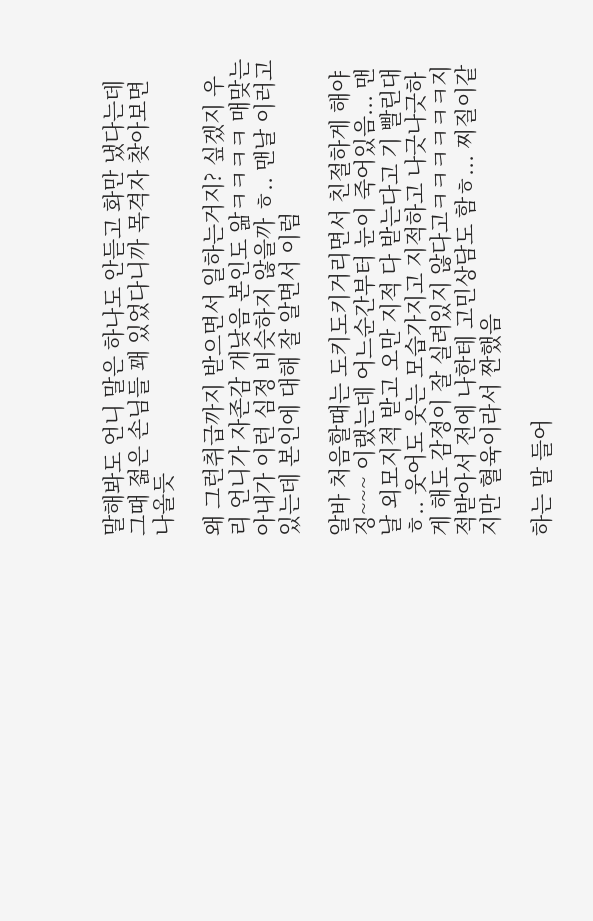말해봐도 언니 말은 하나도 안듣고 화만 냈다는데 그때 젊은 손님들 꽤 있었다니까 목격자 찾아보면 나올듯

왜 그런취급까지 받으면서 일하는거지? 싶겠지 우리 언니가 자존감 개낮음 본인도 앎ㅋㅋㅋㅋ 매맞는 아내가 이런 심정 비슷하지 않을까 ㅎ.. 맨날 이러고 있는데 본인에 대해 잘 알면서 이럼

알바 처음할때는 도키도키거리면서 친절하게 해야징~~~ 이랬는데 어느순간부터 눈이 죽어있음... 맨날 외모지적 받고 오만 지적 다 받는다고 기 빨린대 ㅎ.. 웃어도 웃는 모습가지고 지적하고 나긋나긋하게 해도 감정이 잘 실려있지 않다고ㅋㅋㅋㅋㅋㅋ지적받아서 전에 나한테 고민상담도 함ㅎ... 찌질이같지만 혈육이라서 짠했음

하는 말 들어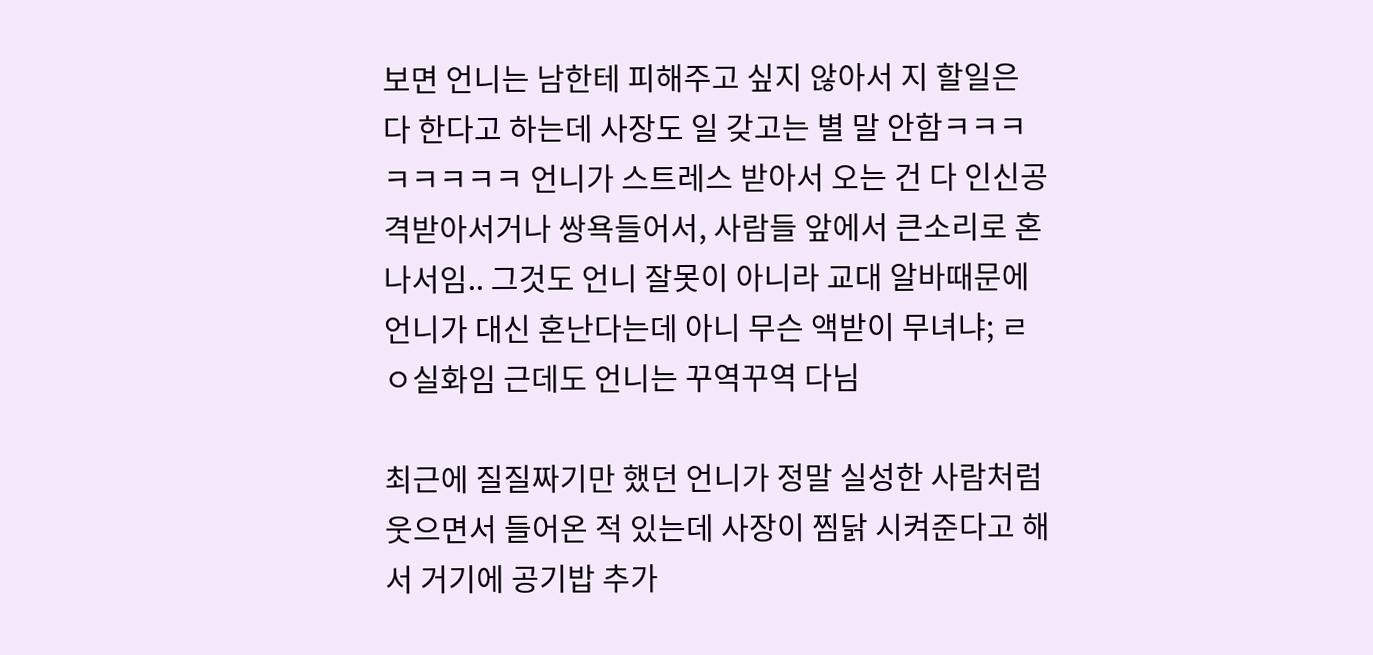보면 언니는 남한테 피해주고 싶지 않아서 지 할일은 다 한다고 하는데 사장도 일 갖고는 별 말 안함ㅋㅋㅋㅋㅋㅋㅋㅋ 언니가 스트레스 받아서 오는 건 다 인신공격받아서거나 쌍욕들어서, 사람들 앞에서 큰소리로 혼나서임.. 그것도 언니 잘못이 아니라 교대 알바때문에 언니가 대신 혼난다는데 아니 무슨 액받이 무녀냐; ㄹㅇ실화임 근데도 언니는 꾸역꾸역 다님

최근에 질질짜기만 했던 언니가 정말 실성한 사람처럼 웃으면서 들어온 적 있는데 사장이 찜닭 시켜준다고 해서 거기에 공기밥 추가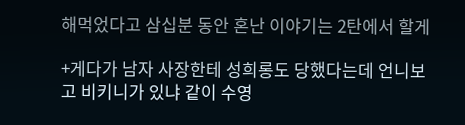해먹었다고 삼십분 동안 혼난 이야기는 2탄에서 할게

+게다가 남자 사장한테 성희롱도 당했다는데 언니보고 비키니가 있냐 같이 수영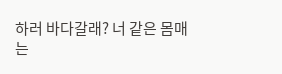하러 바다갈래? 너 같은 몸매는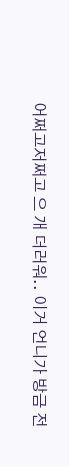어쩌고저쩌고 으 개 더러워.. 이거 언니가 방금 전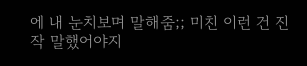에 내 눈치보며 말해줌;; 미친 이런 건 진작 말했어야지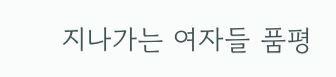지나가는 여자들 품평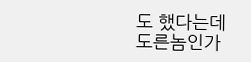도 했다는데 도른놈인가